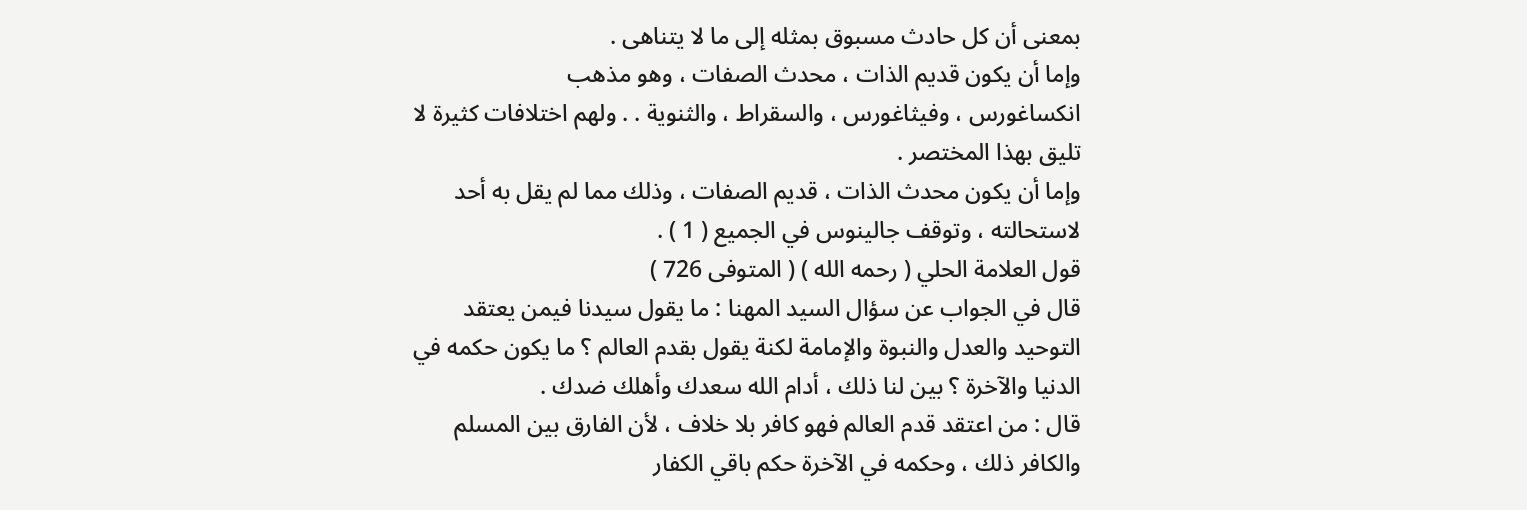بمعنى أن كل حادث مسبوق بمثله إلى ما لا يتناهى .
وإما أن يكون قديم الذات ، محدث الصفات ، وهو مذهب
انكساغورس ، وفيثاغورس ، والسقراط ، والثنوية . . ولهم اختلافات كثيرة لا
تليق بهذا المختصر .
وإما أن يكون محدث الذات ، قديم الصفات ، وذلك مما لم يقل به أحد
لاستحالته ، وتوقف جالينوس في الجميع ( 1 ) .
قول العلامة الحلي ( رحمه الله ) ( المتوفى 726 )
قال في الجواب عن سؤال السيد المهنا : ما يقول سيدنا فيمن يعتقد
التوحيد والعدل والنبوة والإمامة لكنة يقول بقدم العالم ؟ ما يكون حكمه في
الدنيا والآخرة ؟ بين لنا ذلك ، أدام الله سعدك وأهلك ضدك .
قال : من اعتقد قدم العالم فهو كافر بلا خلاف ، لأن الفارق بين المسلم
والكافر ذلك ، وحكمه في الآخرة حكم باقي الكفار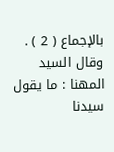بالإجماع ( 2 ) .
وقال السيد المهنا : ما يقول سيدنا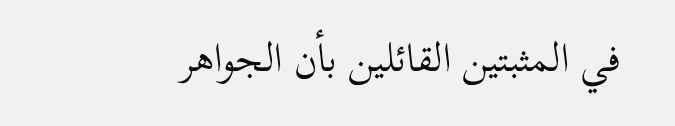في المثبتين القائلين بأن الجواهر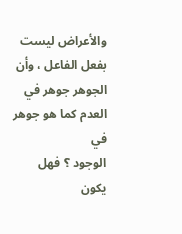والأعراض ليست بفعل الفاعل ، وأن الجوهر جوهر في العدم كما هو جوهر في
الوجود ؟ فهل يكون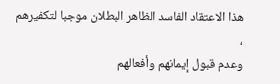هذا الاعتقاد الفاسد الظاهر البطلان موجبا لتكفيرهم ،
وعدم قبول إيمانهم وأفعالهم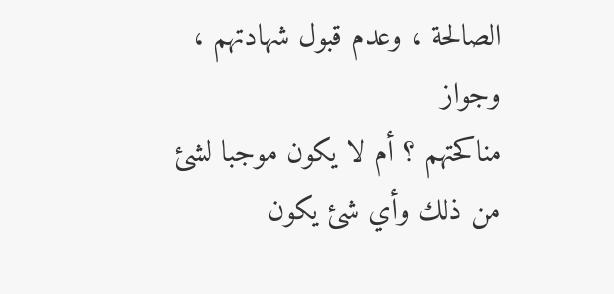الصالحة ، وعدم قبول شهادتهم ، وجواز
مناكحتهم ؟ أم لا يكون موجبا لشئ من ذلك وأي شئ يكون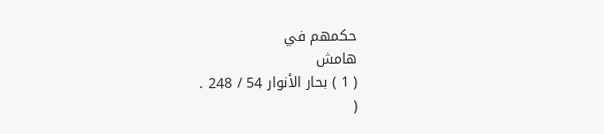حكمهم في
هامش
( 1 ) بحار الأنوار 54 / 248 .
(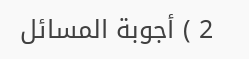2 ) أجوبة المسائل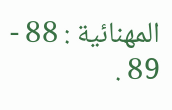المهنائية : 88 - 89 .